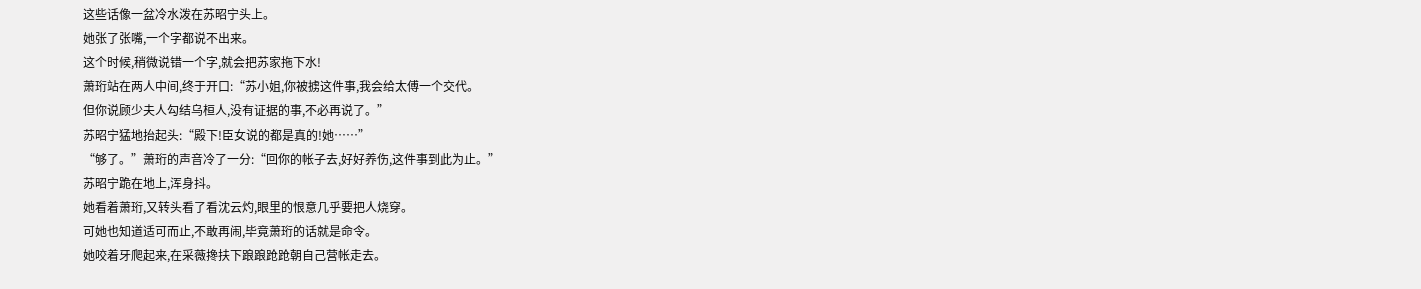这些话像一盆冷水泼在苏昭宁头上。
她张了张嘴,一个字都说不出来。
这个时候,稍微说错一个字,就会把苏家拖下水!
萧珩站在两人中间,终于开口:“苏小姐,你被掳这件事,我会给太傅一个交代。
但你说顾少夫人勾结乌桓人,没有证据的事,不必再说了。”
苏昭宁猛地抬起头:“殿下!臣女说的都是真的!她……”
“够了。”萧珩的声音冷了一分:“回你的帐子去,好好养伤,这件事到此为止。”
苏昭宁跪在地上,浑身抖。
她看着萧珩,又转头看了看沈云灼,眼里的恨意几乎要把人烧穿。
可她也知道适可而止,不敢再闹,毕竟萧珩的话就是命令。
她咬着牙爬起来,在采薇搀扶下踉踉跄跄朝自己营帐走去。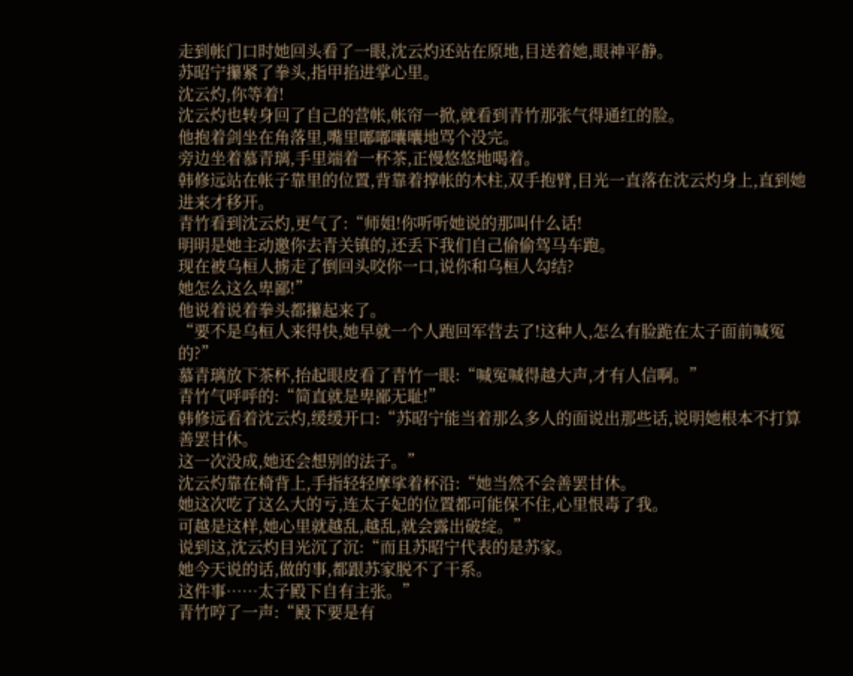走到帐门口时她回头看了一眼,沈云灼还站在原地,目送着她,眼神平静。
苏昭宁攥紧了拳头,指甲掐进掌心里。
沈云灼,你等着!
沈云灼也转身回了自己的营帐,帐帘一掀,就看到青竹那张气得通红的脸。
他抱着剑坐在角落里,嘴里嘟嘟囔囔地骂个没完。
旁边坐着慕青璃,手里端着一杯茶,正慢悠悠地喝着。
韩修远站在帐子靠里的位置,背靠着撑帐的木柱,双手抱臂,目光一直落在沈云灼身上,直到她进来才移开。
青竹看到沈云灼,更气了:“师姐!你听听她说的那叫什么话!
明明是她主动邀你去青关镇的,还丢下我们自己偷偷驾马车跑。
现在被乌桓人掳走了倒回头咬你一口,说你和乌桓人勾结?
她怎么这么卑鄙!”
他说着说着拳头都攥起来了。
“要不是乌桓人来得快,她早就一个人跑回军营去了!这种人,怎么有脸跪在太子面前喊冤的?”
慕青璃放下茶杯,抬起眼皮看了青竹一眼:“喊冤喊得越大声,才有人信啊。”
青竹气呼呼的:“简直就是卑鄙无耻!”
韩修远看着沈云灼,缓缓开口:“苏昭宁能当着那么多人的面说出那些话,说明她根本不打算善罢甘休。
这一次没成,她还会想别的法子。”
沈云灼靠在椅背上,手指轻轻摩挲着杯沿:“她当然不会善罢甘休。
她这次吃了这么大的亏,连太子妃的位置都可能保不住,心里恨毒了我。
可越是这样,她心里就越乱,越乱,就会露出破绽。”
说到这,沈云灼目光沉了沉:“而且苏昭宁代表的是苏家。
她今天说的话,做的事,都跟苏家脱不了干系。
这件事……太子殿下自有主张。”
青竹哼了一声:“殿下要是有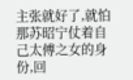主张就好了,就怕那苏昭宁仗着自己太傅之女的身份,回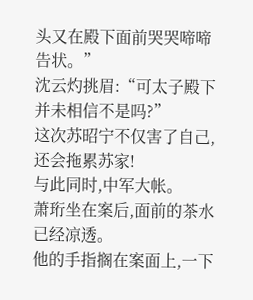头又在殿下面前哭哭啼啼告状。”
沈云灼挑眉:“可太子殿下并未相信不是吗?”
这次苏昭宁不仅害了自己,还会拖累苏家!
与此同时,中军大帐。
萧珩坐在案后,面前的茶水已经凉透。
他的手指搁在案面上,一下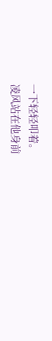一下轻轻叩着。
凌风站在他身前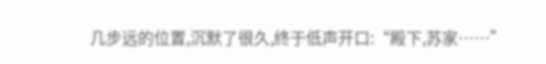几步远的位置,沉默了很久,终于低声开口:“殿下,苏家……”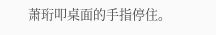萧珩叩桌面的手指停住。